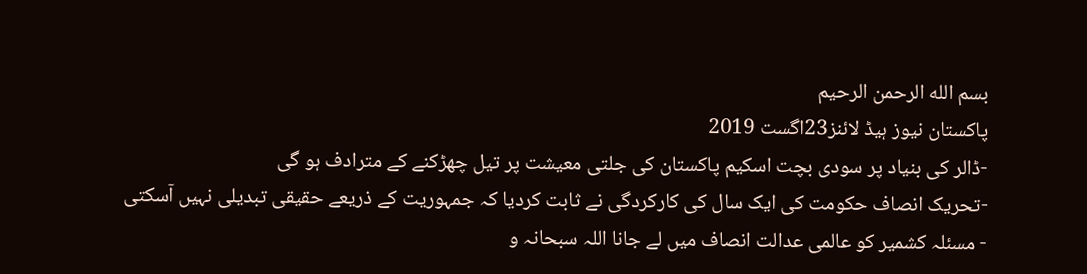بسم الله الرحمن الرحيم
پاکستان نیوز ہیڈ لائنز23اگست 2019
-ڈالر کی بنیاد پر سودی بچت اسکیم پاکستان کی جلتی معیشت پر تیل چھڑکنے کے مترادف ہو گی
-تحریک انصاف حکومت کی ایک سال کی کارکردگی نے ثابت کردیا کہ جمہوریت کے ذریعے حقیقی تبدیلی نہیں آسکتی
- مسئلہ کشمیر کو عالمی عدالت انصاف میں لے جانا اللہ سبحانہ و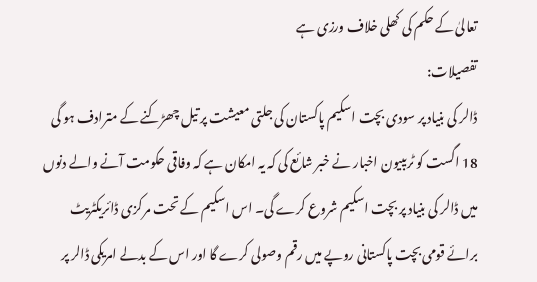تعالیٰ کے حکم کی کھلی خلاف ورزی ہے
تفصیلات:
ڈالر کی بنیاد پر سودی بچت اسکیم پاکستان کی جلتی معیشت پر تیل چھڑکنے کے مترادف ہو گی
18 اگست کو ٹریبیون اخبار نے خبر شائع کی کہ یہ امکان ہے کہ وفاقی حکومت آنے والے دنوں میں ڈالر کی بنیاد پر بچت اسکیم شروع کرے گی۔ اس اسکیم کے تحت مرکزی ڈائریکٹریٹ برائے قومی بچت پاکستانی روپے میں رقم وصولی کرے گا اور اس کے بدلے امریکی ڈالر پر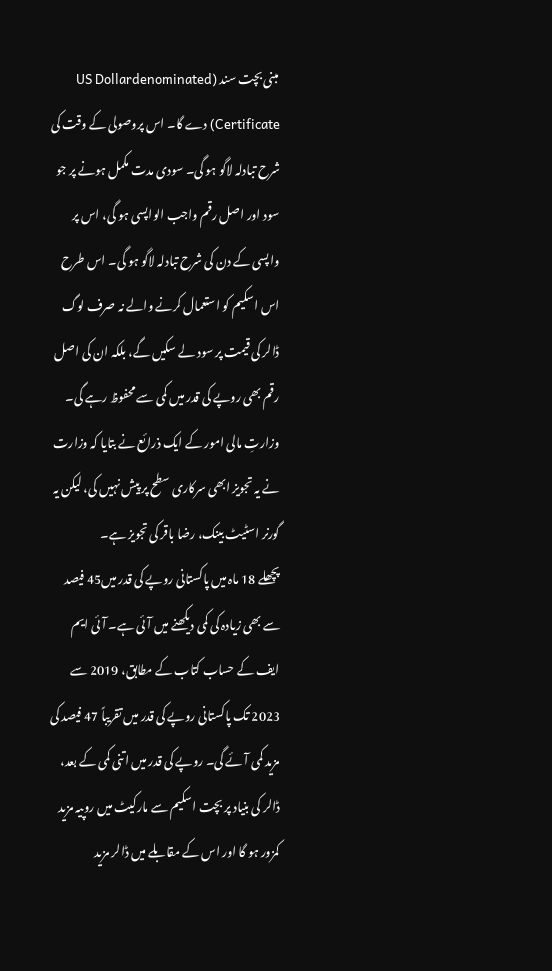مبنی بچت سند (US Dollardenominated Certificate) دے گا۔ اس پروصولی کے وقت کی شرح تبادلہ لاگو ہو گی۔ سودی مدت مکمل ہونے پر جو سود اور اصل رقم واجب الواپسی ہو گی، اس پر واپسی کے دن کی شرح تبادلہ لاگو ہو گی۔ اس طرح اس اسکیم کو استعمال کرنے والے نہ صرف لوگ ڈالر کی قیمت پر سود لے سکیں گے، بلکہ ان کی اصل رقم بھی روپے کی قدر میں کمی سے محفوظ رہے گی۔ وزارتِ مالی امور کے ایک ذرائع نے بتایا کہ وزارت نے یہ تجویز ابھی سرکاری سطح پر پیش نہیں کی، لیکن یہ گورنر اسٹیٹ بینک، رضا باقر کی تجویز ہے۔
پچھلے 18 ماہ میں پاکستانی روپے کی قدر میں45 فیصد سے بھی زیادہ کی کمی دیکھنے میں آئی ہے۔ آئی ایم ایف کے حساب کتاب کے مطابق، 2019 سے 2023 تک پاکستانی روپے کی قدر میں تقریباً 47 فیصد کی مزید کمی آئے گی۔ روپے کی قدر میں اتنی کمی کے بعد، ڈالر کی بنیاد پر بچت اسکیم سے مارکیٹ میں روپیہ مزید کمزور ہو گا اور اس کے مقابلے میں ڈالر مزید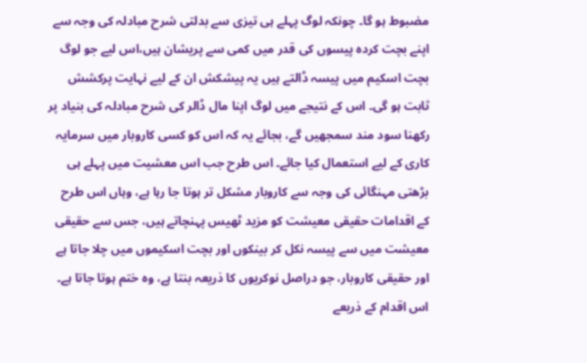مضبوط ہو گا۔ چونکہ لوگ پہلے ہی تیزی سے بدلتی شرح مبادلہ کی وجہ سے اپنے بچت کردہ پیسوں کی قدر میں کمی سے پریشان ہیں،اس لیے جو لوگ بچت اسکیم میں پیسہ ڈالتے ہیں یہ پیشکش ان کے لیے نہایت پرکشش ثابت ہو گی۔ اس کے نتیجے میں لوگ اپنا مال ڈالر کی شرح مبادلہ کی بنیاد پر رکھنا سود مند سمجھیں گے، بجائے یہ کہ اس کو کسی کاروبار میں سرمایہ کاری کے لیے استعمال کیا جائے۔ اس طرح جب اس معشیت میں پہلے ہی بڑھتی مہنگائی کی وجہ سے کاروبار مشکل تر ہوتا جا رہا ہے، وہاں اس طرح کے اقدامات حقیقی معیشت کو مزید ٹھیس پہنچاتے ہیں، جس سے حقیقی معیشت میں سے پیسہ نکل کر بینکوں اور بچت اسکیموں میں چلا جاتا ہے اور حقیقی کاروبار، جو دراصل نوکریوں کا ذریعہ بنتا ہے، وہ ختم ہوتا جاتا ہے۔ اس اقدام کے ذریعے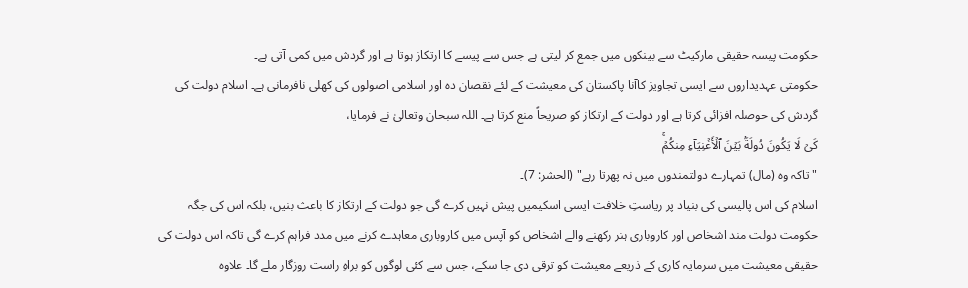حکومت پیسہ حقیقی مارکیٹ سے بینکوں میں جمع کر لیتی ہے جس سے پیسے کا ارتکاز ہوتا ہے اور گردش میں کمی آتی ہے۔
حکومتی عہدیداروں سے ایسی تجاویز کاآنا پاکستان کی معیشت کے لئے نقصان دہ اور اسلامی اصولوں کی کھلی نافرمانی ہے۔ اسلام دولت کی گردش کی حوصلہ افزائی کرتا ہے اور دولت کے ارتکاز کو صریحاً منع کرتا ہے۔ اللہ سبحان وتعالیٰ نے فرمایا،
كَىۡ لَا يَكُونَ دُولَةَۢ بَيۡنَ ٱلۡأَغۡنِيَآءِ مِنكُمۡۚ
"تاکہ وہ (مال) تمہارے دولتمندوں میں نہ پھرتا رہے" (الحشر: 7)۔
اسلام کی اس پالیسی کی بنیاد پر ریاستِ خلافت ایسی اسکیمیں پیش نہیں کرے گی جو دولت کے ارتکاز کا باعث بنیں، بلکہ اس کی جگہ حکومت دولت مند اشخاص اور کاروباری ہنر رکھنے والے اشخاص کو آپس میں کاروباری معاہدے کرنے میں مدد فراہم کرے گی تاکہ اس دولت کی حقیقی معیشت میں سرمایہ کاری کے ذریعے معیشت کو ترقی دی جا سکے، جس سے کئی لوگوں کو براہِ راست روزگار ملے گا۔ علاوہ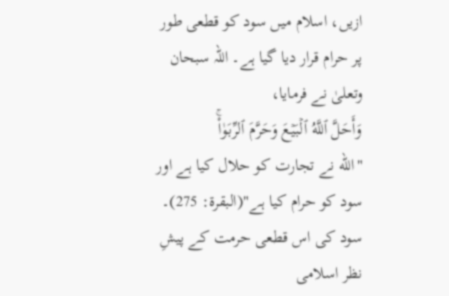ازیں، اسلام میں سود کو قطعی طور پر حرام قرار دیا گیا ہے۔ اللہ سبحان وتعلیٰ نے فرمایا،
وَأَحَلَّ ٱللَّهُ ٱلۡبَيۡعَ وَحَرَّمَ ٱلرِّبَوٰاْۚ
"الله نے تجارت کو حلال کیا ہے اور سود کو حرام کیا ہے"(البقرۃ: 275)۔
سود کی اس قطعی حرمت کے پیشِ نظر اسلامی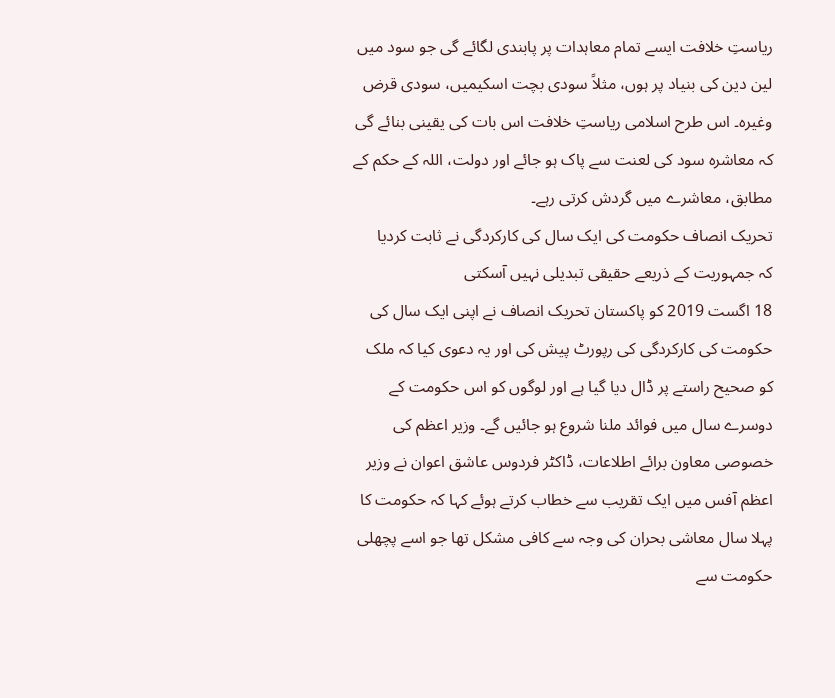ریاستِ خلافت ایسے تمام معاہدات پر پابندی لگائے گی جو سود میں لین دین کی بنیاد پر ہوں، مثلاً سودی بچت اسکیمیں، سودی قرض وغیرہ۔ اس طرح اسلامی ریاستِ خلافت اس بات کی یقینی بنائے گی کہ معاشرہ سود کی لعنت سے پاک ہو جائے اور دولت، اللہ کے حکم کے مطابق، معاشرے میں گردش کرتی رہے۔
تحریک انصاف حکومت کی ایک سال کی کارکردگی نے ثابت کردیا
کہ جمہوریت کے ذریعے حقیقی تبدیلی نہیں آسکتی
18 اگست 2019 کو پاکستان تحریک انصاف نے اپنی ایک سال کی حکومت کی کارکردگی کی رپورٹ پیش کی اور یہ دعوی کیا کہ ملک کو صحیح راستے پر ڈال دیا گیا ہے اور لوگوں کو اس حکومت کے دوسرے سال میں فوائد ملنا شروع ہو جائیں گے۔ وزیر اعظم کی خصوصی معاون برائے اطلاعات، ڈاکٹر فردوس عاشق اعوان نے وزیر اعظم آفس میں ایک تقریب سے خطاب کرتے ہوئے کہا کہ حکومت کا پہلا سال معاشی بحران کی وجہ سے کافی مشکل تھا جو اسے پچھلی حکومت سے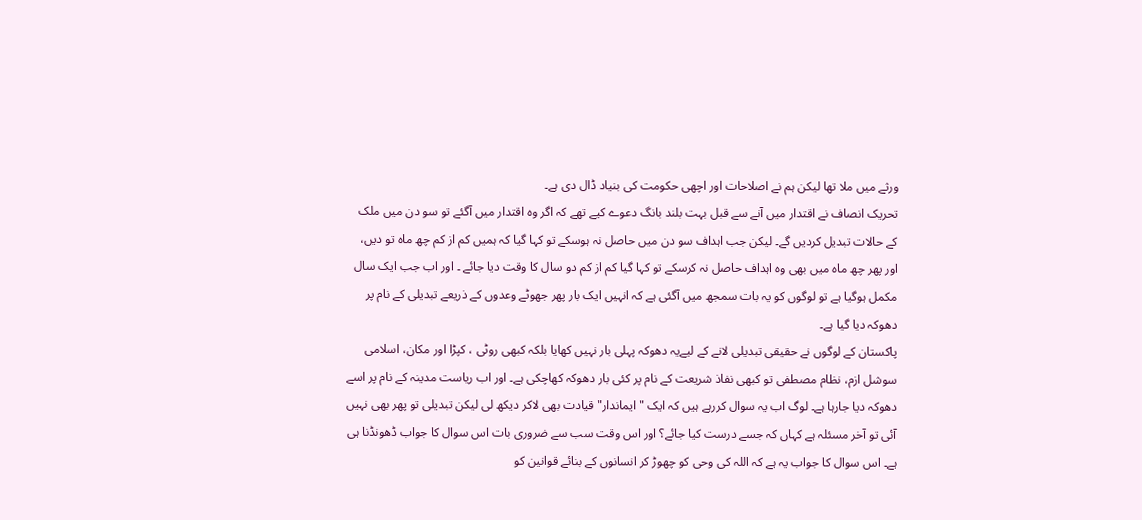ورثے میں ملا تھا لیکن ہم نے اصلاحات اور اچھی حکومت کی بنیاد ڈال دی ہے۔
تحریک انصاف نے اقتدار میں آنے سے قبل بہت بلند بانگ دعوے کیے تھے کہ اگر وہ اقتدار میں آگئے تو سو دن میں ملک کے حالات تبدیل کردیں گے۔ لیکن جب اہداف سو دن میں حاصل نہ ہوسکے تو کہا گیا کہ ہمیں کم از کم چھ ماہ تو دیں، اور پھر چھ ماہ میں بھی وہ اہداف حاصل نہ کرسکے تو کہا گیا کم از کم دو سال کا وقت دیا جائے ۔ اور اب جب ایک سال مکمل ہوگیا ہے تو لوگوں کو یہ بات سمجھ میں آگئی ہے کہ انہیں ایک بار پھر جھوٹے وعدوں کے ذریعے تبدیلی کے نام پر دھوکہ دیا گیا ہے۔
پاکستان کے لوگوں نے حقیقی تبدیلی لانے کے لیےیہ دھوکہ پہلی بار نہیں کھایا بلکہ کبھی روٹی ، کپڑا اور مکان، اسلامی سوشل ازم، نظام مصطفی تو کبھی نفاذ شریعت کے نام پر کئی بار دھوکہ کھاچکی ہے۔ اور اب ریاست مدینہ کے نام پر اسے دھوکہ دیا جارہا ہے۔ لوگ اب یہ سوال کررہے ہیں کہ ایک "ایماندار" قیادت بھی لاکر دیکھ لی لیکن تبدیلی تو پھر بھی نہیں آئی تو آخر مسئلہ ہے کہاں کہ جسے درست کیا جائے؟ اور اس وقت سب سے ضروری بات اس سوال کا جواب ڈھونڈنا ہی ہے۔ اس سوال کا جواب یہ ہے کہ اللہ کی وحی کو چھوڑ کر انسانوں کے بنائے قوانین کو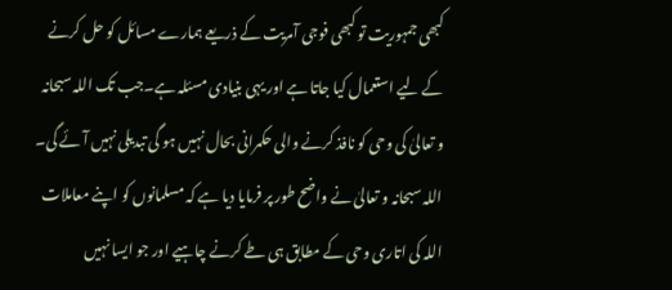کبھی جمہوریت تو کبھی فوجی آمریت کے ذریعے ہمارے مسائل کو حل کرنے کے لیے استعمال کیا جاتا ہے اور یہی بنیادی مسئلہ ہے۔جب تک اللہ سبحانہ و تعالیٰ کی وحی کو نافذ کرنے والی حکمرانی بحال نہیں ہو گی تبدیلی نہیں آئے گی۔ اللہ سبحانہ و تعالیٰ نے واضح طور پر فرمایا دیا ہے کہ مسلمانوں کو اپنے معاملات اللہ کی اتاری وحی کے مطابق ہی طے کرنے چاہیے اور جو ایسا نہیں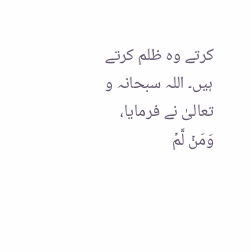کرتے وہ ظلم کرتے ہیں۔ اللہ سبحانہ و تعالیٰ نے فرمایا،
وَمَنۡ لَّمۡ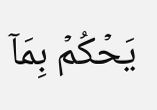يَحۡكُمۡ بِمَاۤ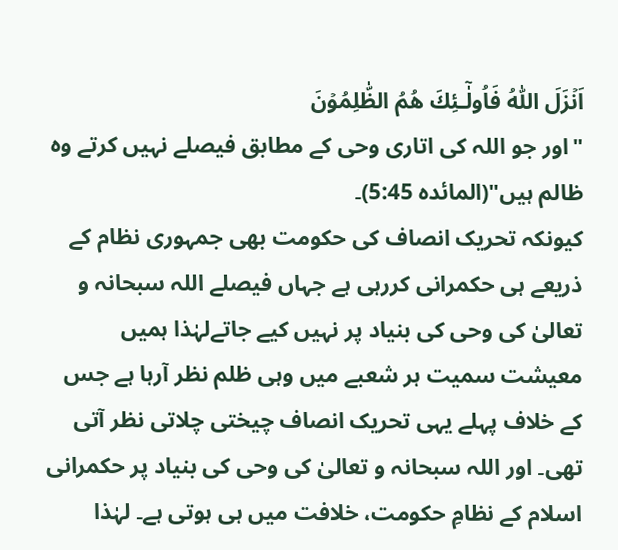اَنۡزَلَ اللّٰهُ فَاُولٰٓـئِكَ هُمُ الظّٰلِمُوۡنَ
"اور جو اللہ کی اتاری وحی کے مطابق فیصلے نہیں کرتے وہ ظالم ہیں"(المائدہ 5:45)۔
کیونکہ تحریک انصاف کی حکومت بھی جمہوری نظام کے ذریعے ہی حکمرانی کررہی ہے جہاں فیصلے اللہ سبحانہ و تعالیٰ کی وحی کی بنیاد پر نہیں کیے جاتےلہٰذا ہمیں معیشت سمیت ہر شعبے میں وہی ظلم نظر آرہا ہے جس کے خلاف پہلے یہی تحریک انصاف چیختی چلاتی نظر آتی تھی۔ اور اللہ سبحانہ و تعالیٰ کی وحی کی بنیاد پر حکمرانی اسلام کے نظامِ حکومت، خلافت میں ہی ہوتی ہے۔ لہٰذا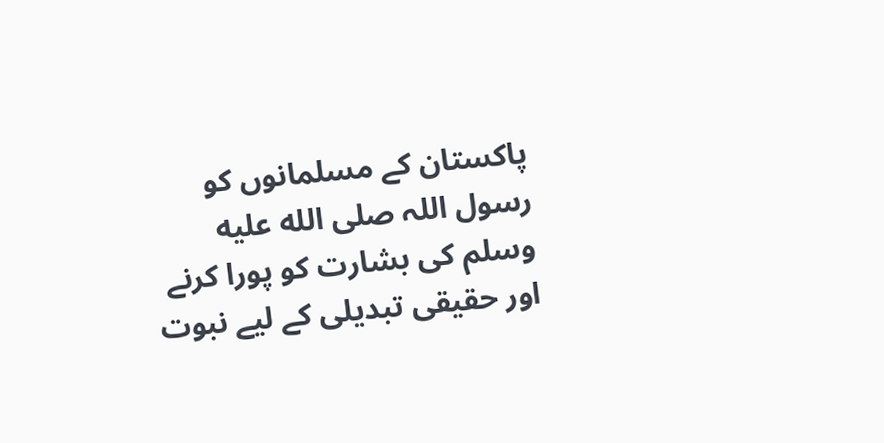پاکستان کے مسلمانوں کو رسول اللہ صلى الله عليه وسلم کی بشارت کو پورا کرنے اور حقیقی تبدیلی کے لیے نبوت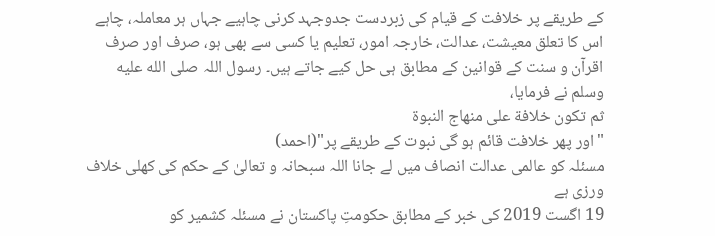کے طریقے پر خلافت کے قیام کی زبردست جدوجہد کرنی چاہیے جہاں ہر معاملہ، چاہے اس کا تعلق معیشت، عدالت، خارجہ امور، تعلیم یا کسی سے بھی ہو، صرف اور صرف اقرآن و سنت کے قوانین کے مطابق ہی حل کیے جاتے ہیں۔ رسول اللہ صلى الله عليه وسلم نے فرمایا،
ثم تكون خلافة على منهاج النبوة
"اور پھر خلافت قائم ہو گی نبوت کے طریقے پر"(احمد)
مسئلہ کو عالمی عدالت انصاف میں لے جانا اللہ سبحانہ و تعالیٰ کے حکم کی کھلی خلاف ورزی ہے
19 اگست 2019 کی خبر کے مطابق حکومتِ پاکستان نے مسئلہ کشمیر کو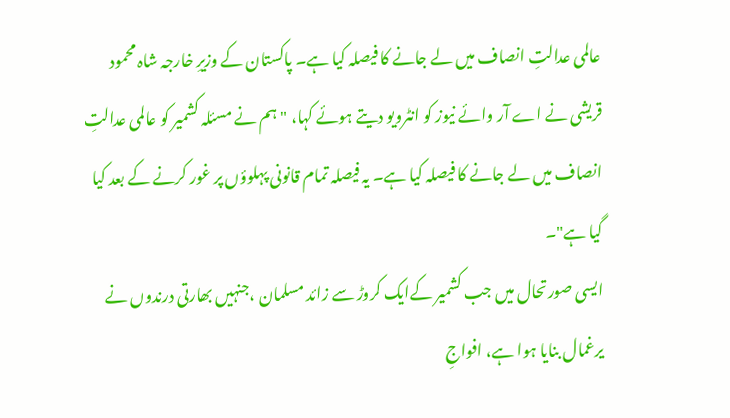عالمی عدالتِ انصاف میں لے جانے کا فیصلہ کیا ہے۔ پاکستان کے وزیرِ خارجہ شاہ محمود قریشی نے اے آر وائے نیوز کو انٹرویو دیتے ہوئے کہا، " ہم نے مسئلہ کشمیر کو عالمی عدالتِ انصاف میں لے جانے کا فیصلہ کیا ہے۔ یہ فیصلہ تمام قانونی پہلوؤں پر غور کرنے کے بعد کیا گیا ہے"۔
ایسی صورتحال میں جب کشمیر کےایک کروڑ سے زائد مسلمان ،جنہیں بھارتی درندوں نے یرغمال بنایا ہوا ہے، افواجِ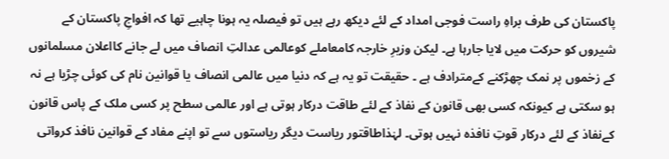پاکستان کی طرف براہِ راست فوجی امداد کے لئے دیکھ رہے ہیں تو فیصلہ یہ ہونا چاہیے تھا کہ افواجِ پاکستان کے شیروں کو حرکت میں لایا جارہا ہے۔ لیکن وزیرِ خارجہ کامعاملے کوعالمی عدالتِ انصاف میں لے جانے کااعلان مسلمانوں کے زخموں پر نمک چھڑکنے کےمترادف ہے ۔ حقیقت تو یہ ہے کہ دنیا میں عالمی انصاف یا قوانین نام کی کوئی چڑیا ہے نہ ہو سکتی ہے کیونکہ کسی بھی قانون کے نفاذ کے لئے طاقت درکار ہوتی ہے اور عالمی سطح پر کسی ملک کے پاس قانون کےنفاذ کے لئے درکار قوتِ نافذہ نہیں ہوتی۔ لہٰذاطاقتور ریاست دیگر ریاستوں سے تو اپنے مفاد کے قوانین نافذ کرواتی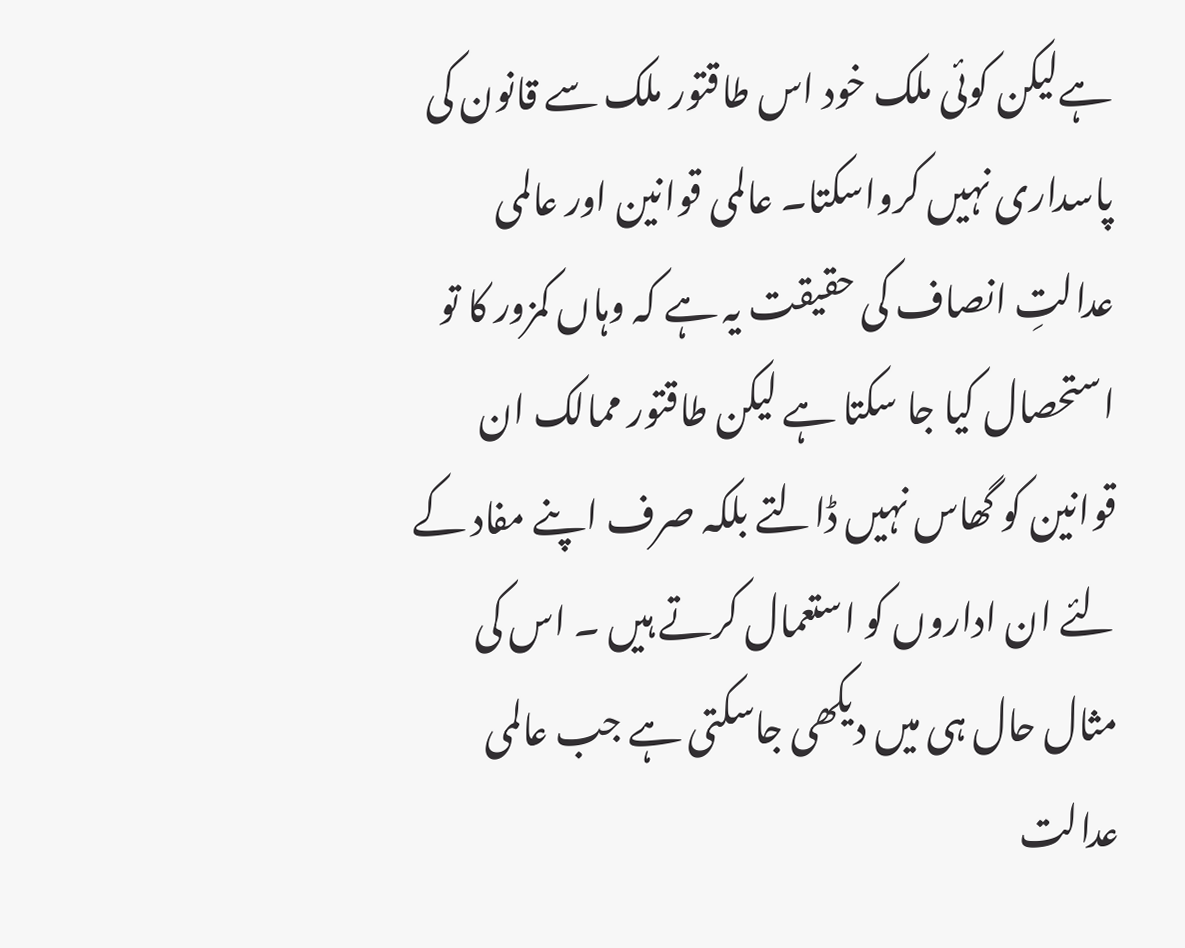ہےلیکن کوئی ملک خود اس طاقتور ملک سے قانون کی پاسداری نہیں کرواسکتا۔ عالمی قوانین اور عالمی عدالتِ انصاف کی حقیقت یہ ہے کہ وہاں کمزور کا تو استحصال کیا جا سکتا ہے لیکن طاقتور ممالک ان قوانین کو گھاس نہیں ڈالتے بلکہ صرف اپنے مفاد کے لئے ان اداروں کو استعمال کرتے ہیں ۔ اس کی مثال حال ہی میں دیکھی جاسکتی ہے جب عالمی عدالت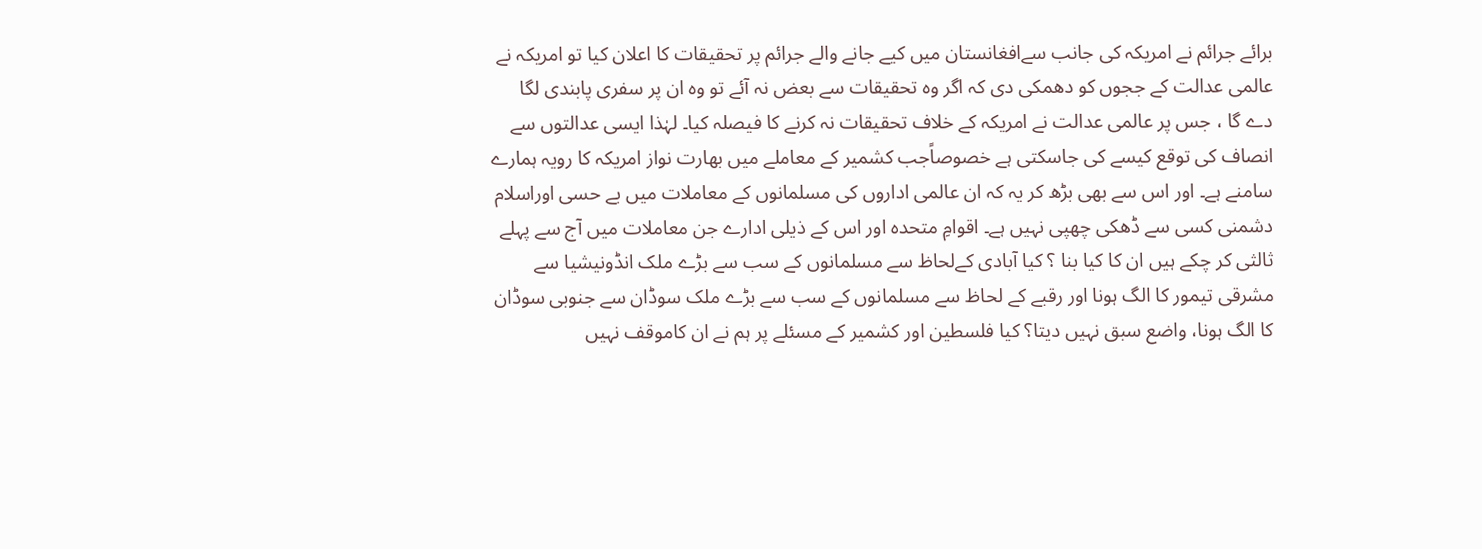برائے جرائم نے امریکہ کی جانب سےافغانستان میں کیے جانے والے جرائم پر تحقیقات کا اعلان کیا تو امریکہ نے عالمی عدالت کے ججوں کو دھمکی دی کہ اگر وہ تحقیقات سے بعض نہ آئے تو وہ ان پر سفری پابندی لگا دے گا ، جس پر عالمی عدالت نے امریکہ کے خلاف تحقیقات نہ کرنے کا فیصلہ کیا۔ لہٰذا ایسی عدالتوں سے انصاف کی توقع کیسے کی جاسکتی ہے خصوصاًجب کشمیر کے معاملے میں بھارت نواز امریکہ کا رویہ ہمارے سامنے ہے۔ اور اس سے بھی بڑھ کر یہ کہ ان عالمی اداروں کی مسلمانوں کے معاملات میں بے حسی اوراسلام دشمنی کسی سے ڈھکی چھپی نہیں ہے۔ اقوامِ متحدہ اور اس کے ذیلی ادارے جن معاملات میں آج سے پہلے ثالثی کر چکے ہیں ان کا کیا بنا ؟ کیا آبادی کےلحاظ سے مسلمانوں کے سب سے بڑے ملک انڈونیشیا سے مشرقی تیمور کا الگ ہونا اور رقبے کے لحاظ سے مسلمانوں کے سب سے بڑے ملک سوڈان سے جنوبی سوڈان کا الگ ہونا، واضع سبق نہیں دیتا؟ کیا فلسطین اور کشمیر کے مسئلے پر ہم نے ان کاموقف نہیں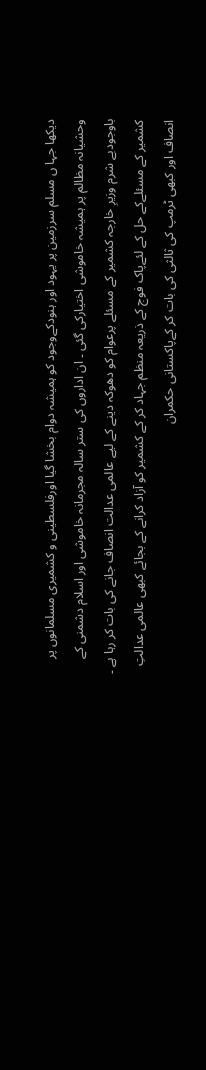دیکھا جہا ں مسلم سرزمین پر یہود اور ہنودکےوجود کو ہمیشہ دوام بخشا گیا اورفلسطینی و کشمیری مسلمانوں پر وحشیانہ مظالم پر ہمیشہ خاموشی اختیارکی گئی ۔ ان اداروں کی ستر سالہ مجرمانہ خاموشی اور اسلام دشمنی کے باوجودبے شرم وزیرِ خارجہ کشمیر کے مسئلے پرعوام کو دھوکہ دینے کے لیے عالمی عدالت انصاف جانے کی بات کر رہا ہے ۔
کشمیر کے مسئلےکے حل کے لئےپاک فوج کے ذریعہ منظم جہاد کر کے کشمیر کو آزاد کرانے کے بجائے کبھی عالمی عدالتِ انصاف اور کبھی ٹرمپ کی ثالثی کی بات کر کےپاکستانی حکمران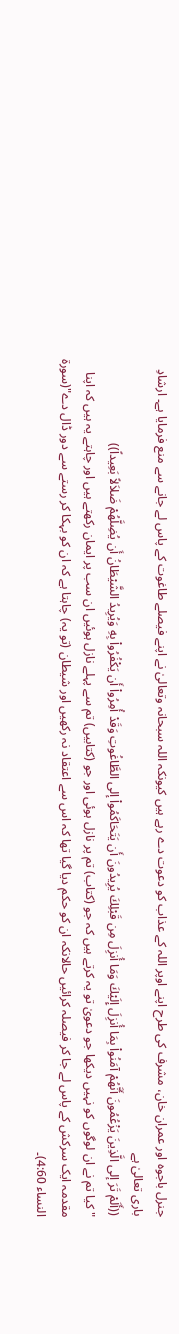جنرل باجوہ اور عمران خان، مشرف کی طرح اپنے اوپر اللہ کے عذاب کو دعوت دے رہے ہیں کیونکہ اللہ سبحانہ وتعالیٰ نے اپنے فیصلے طاغوت کے پاس لے جانے سے منع فرمایا ہے۔ ارشادِ باری تعالیٰ ہے
((أَلَمْ تَرَ إلى الَّذِينَ يَزْعُمُونَ أَنَّهُمْ آمَنُواْ بِمَا أُنزِلَ إِلَيْكَ وَمَا أُنزِلَ مِن قَبْلِكَ يُرِيدُونَ أَن يَتَحَاكَمُواْ إلى الطَّاغُوتِ وَقَدْ أُمِرُواْ أَن يَكْفُرُواْ بِهِ وَيُرِيدُ الشَّيْطَانُ أَن يُضِلَّهُمْ ضَلاَلاً بَعِيداً))
" کیا تم نے ان لوگوں کو نہیں دیکھا جو دعویٰ تو یہ کرتے ہیں کہ جو (کتاب) تم پر نازل ہوئی اور جو (کتابیں) تم سے پہلے نازل ہوئیں ان سب پر ایمان رکھتے ہیں اور چاہتے یہ ہیں کہ اپنا مقدمہ ایک سرکش کے پاس لے جا کر فیصلہ کرائیں حالانکہ ان کو حکم دیا گیا تھا کہ اس سے اعتقاد نہ رکھیں اور شیطان (تو یہ) چاہتا ہے کہ ان کو بہکا کر رستے سے دور ڈال دے"(سورۃ النساء 4:60)۔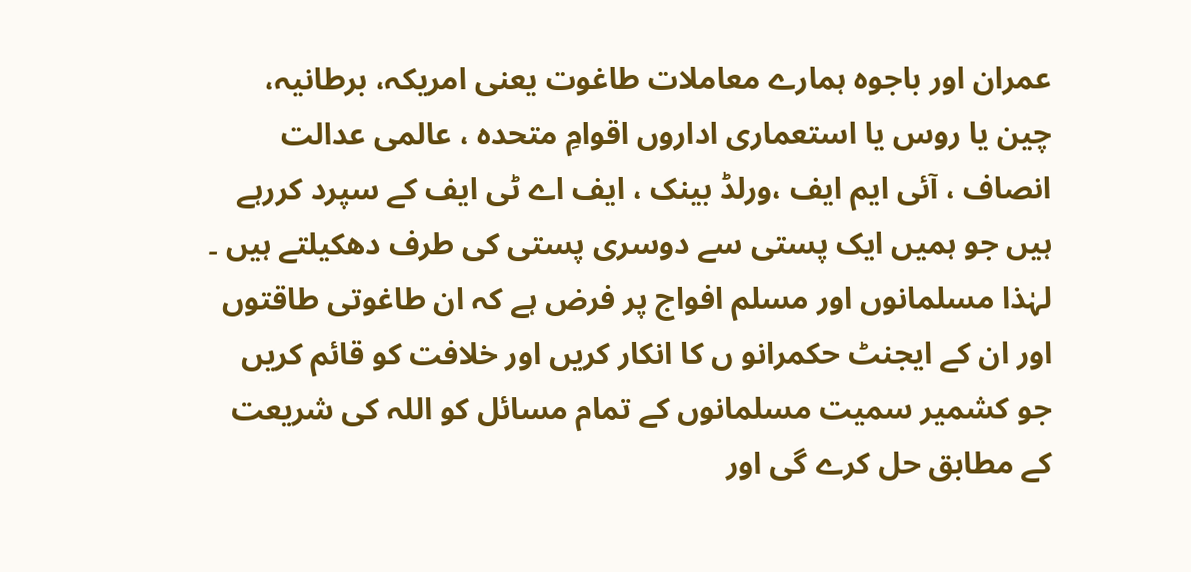عمران اور باجوہ ہمارے معاملات طاغوت یعنی امریکہ، برطانیہ، چین یا روس یا استعماری اداروں اقوامِ متحدہ ، عالمی عدالت انصاف ، آئی ایم ایف ،ورلڈ بینک ، ایف اے ٹی ایف کے سپرد کررہے ہیں جو ہمیں ایک پستی سے دوسری پستی کی طرف دھکیلتے ہیں ۔ لہٰذا مسلمانوں اور مسلم افواج پر فرض ہے کہ ان طاغوتی طاقتوں اور ان کے ایجنٹ حکمرانو ں کا انکار کریں اور خلافت کو قائم کریں جو کشمیر سمیت مسلمانوں کے تمام مسائل کو اللہ کی شریعت کے مطابق حل کرے گی اور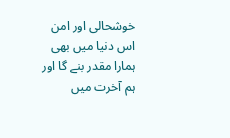خوشحالی اور امن اس دنیا میں بھی ہمارا مقدر بنے گا اور ہم آخرت میں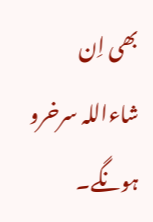بھی اِن شاءاللہ سرخرو ہونگے۔